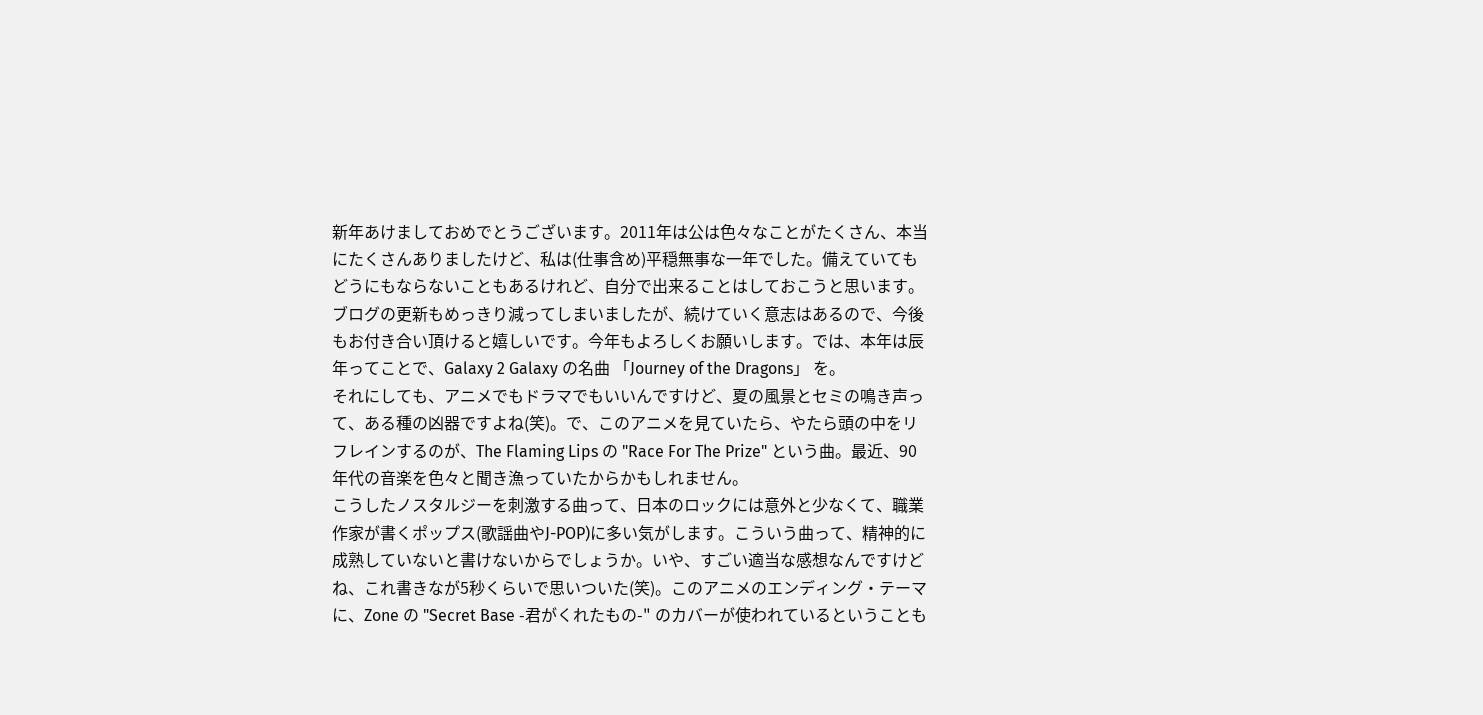新年あけましておめでとうございます。2011年は公は色々なことがたくさん、本当にたくさんありましたけど、私は(仕事含め)平穏無事な一年でした。備えていてもどうにもならないこともあるけれど、自分で出来ることはしておこうと思います。ブログの更新もめっきり減ってしまいましたが、続けていく意志はあるので、今後もお付き合い頂けると嬉しいです。今年もよろしくお願いします。では、本年は辰年ってことで、Galaxy 2 Galaxy の名曲 「Journey of the Dragons」 を。
それにしても、アニメでもドラマでもいいんですけど、夏の風景とセミの鳴き声って、ある種の凶器ですよね(笑)。で、このアニメを見ていたら、やたら頭の中をリフレインするのが、The Flaming Lips の "Race For The Prize" という曲。最近、90年代の音楽を色々と聞き漁っていたからかもしれません。
こうしたノスタルジーを刺激する曲って、日本のロックには意外と少なくて、職業作家が書くポップス(歌謡曲やJ-POP)に多い気がします。こういう曲って、精神的に成熟していないと書けないからでしょうか。いや、すごい適当な感想なんですけどね、これ書きなが5秒くらいで思いついた(笑)。このアニメのエンディング・テーマに、Zone の "Secret Base -君がくれたもの-" のカバーが使われているということも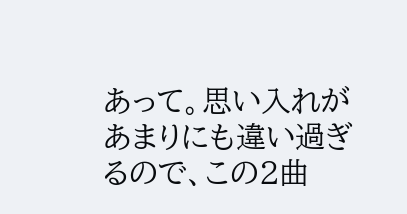あって。思い入れがあまりにも違い過ぎるので、この2曲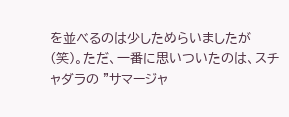を並べるのは少しためらいましたが(笑)。ただ、一番に思いついたのは、スチャダラの "サマージャ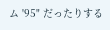ム '95" だったりする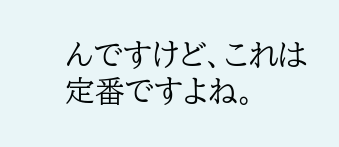んですけど、これは定番ですよね。